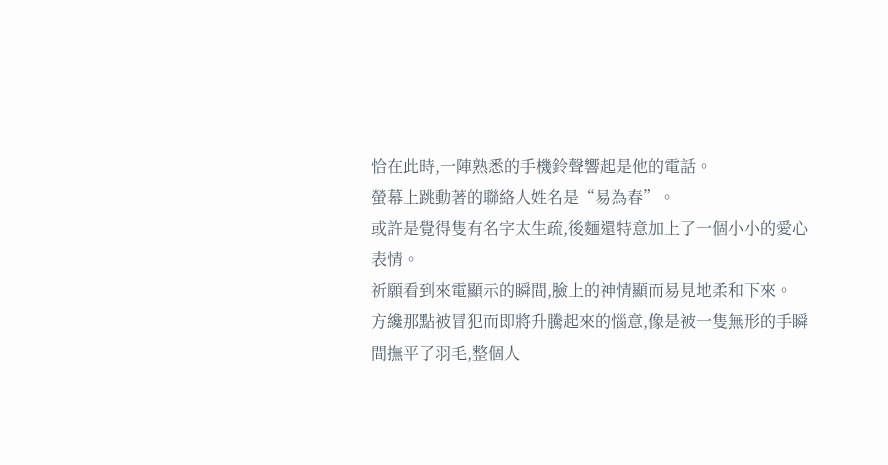恰在此時,一陣熟悉的手機鈴聲響起是他的電話。
螢幕上跳動著的聯絡人姓名是“易為春”。
或許是覺得隻有名字太生疏,後麵還特意加上了一個小小的愛心表情。
祈願看到來電顯示的瞬間,臉上的神情顯而易見地柔和下來。
方纔那點被冒犯而即將升騰起來的惱意,像是被一隻無形的手瞬間撫平了羽毛,整個人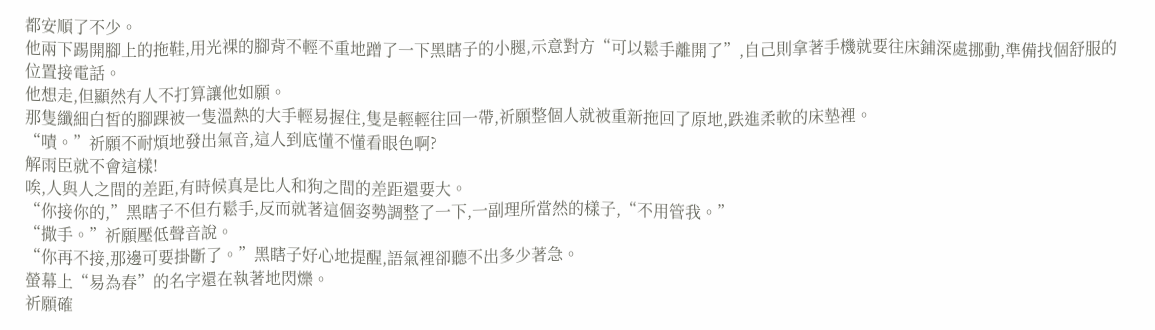都安順了不少。
他兩下踢開腳上的拖鞋,用光裸的腳背不輕不重地蹭了一下黑瞎子的小腿,示意對方“可以鬆手離開了”,自己則拿著手機就要往床鋪深處挪動,準備找個舒服的位置接電話。
他想走,但顯然有人不打算讓他如願。
那隻纖細白皙的腳踝被一隻溫熱的大手輕易握住,隻是輕輕往回一帶,祈願整個人就被重新拖回了原地,跌進柔軟的床墊裡。
“嘖。”祈願不耐煩地發出氣音,這人到底懂不懂看眼色啊?
解雨臣就不會這樣!
唉,人與人之間的差距,有時候真是比人和狗之間的差距還要大。
“你接你的,”黑瞎子不但冇鬆手,反而就著這個姿勢調整了一下,一副理所當然的樣子,“不用管我。”
“撒手。”祈願壓低聲音說。
“你再不接,那邊可要掛斷了。”黑瞎子好心地提醒,語氣裡卻聽不出多少著急。
螢幕上“易為春”的名字還在執著地閃爍。
祈願確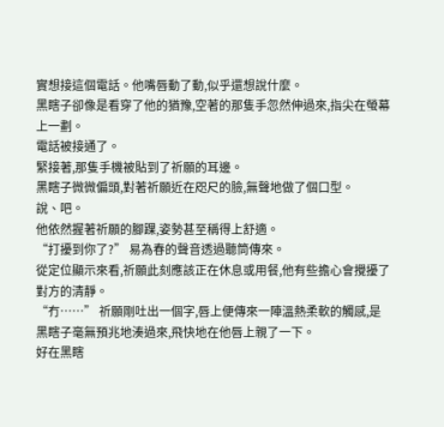實想接這個電話。他嘴唇動了動,似乎還想說什麼。
黑瞎子卻像是看穿了他的猶豫,空著的那隻手忽然伸過來,指尖在螢幕上一劃。
電話被接通了。
緊接著,那隻手機被貼到了祈願的耳邊。
黑瞎子微微偏頭,對著祈願近在咫尺的臉,無聲地做了個口型。
說、吧。
他依然握著祈願的腳踝,姿勢甚至稱得上舒適。
“打擾到你了?” 易為春的聲音透過聽筒傳來。
從定位顯示來看,祈願此刻應該正在休息或用餐,他有些擔心會攪擾了對方的清靜。
“冇……” 祈願剛吐出一個字,唇上便傳來一陣溫熱柔軟的觸感,是黑瞎子毫無預兆地湊過來,飛快地在他唇上親了一下。
好在黑瞎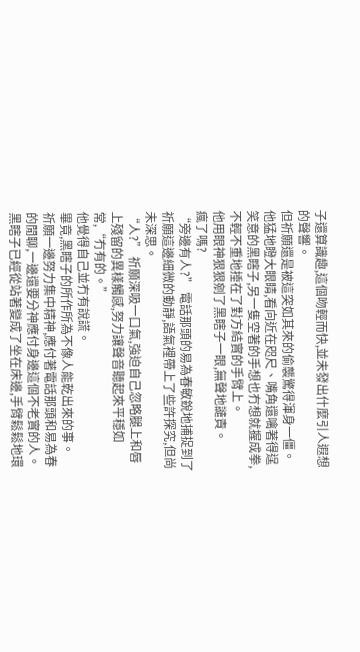子還算識趣,這個吻輕而快,並未發出什麼引人遐想的聲響。
但祈願還是被這突如其來的偷襲驚得渾身一僵。
他猛地瞪大眼睛,看向近在咫尺、嘴角還噙著得逞笑意的黑瞎子,另一隻空著的手想也冇想就握成拳,不輕不重地捶在了對方結實的手臂上。
他用眼神狠狠剜了黑瞎子一眼,無聲地譴責。
瘋了嗎?
“旁邊有人?” 電話那頭的易為春敏銳地捕捉到了祈願這邊細微的動靜,語氣裡帶上了些許探究,但尚未深思。
“人?” 祈願深吸一口氣,強迫自己忽略腿上和唇上殘留的異樣觸感,努力讓聲音聽起來平穩如常,“冇有的。”
他覺得自己並冇有說謊。
畢竟,黑瞎子的所作所為不像人能乾出來的事。
祈願一邊努力集中精神,應付著電話那頭和易為春的閒聊,一邊還要分神應付身邊這個不老實的人。
黑瞎子已經從站著變成了坐在床邊,手臂鬆鬆地環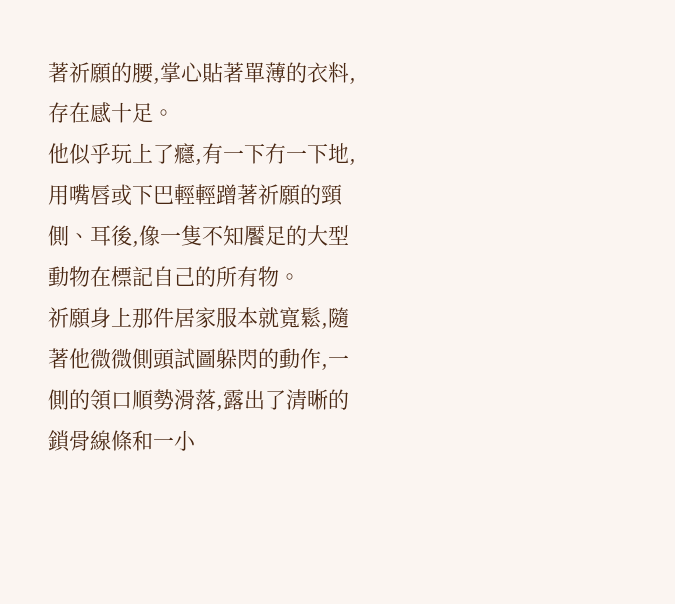著祈願的腰,掌心貼著單薄的衣料,存在感十足。
他似乎玩上了癮,有一下冇一下地,用嘴唇或下巴輕輕蹭著祈願的頸側、耳後,像一隻不知饜足的大型動物在標記自己的所有物。
祈願身上那件居家服本就寬鬆,隨著他微微側頭試圖躲閃的動作,一側的領口順勢滑落,露出了清晰的鎖骨線條和一小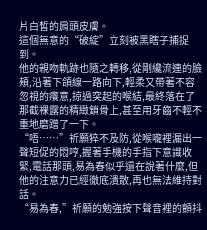片白皙的肩頭皮膚。
這個無意的“破綻”立刻被黑瞎子捕捉到。
他的親吻軌跡也隨之轉移,從剛纔流連的臉頰,沿著下頜線一路向下,輕柔又帶著不容忽視的癢意,掠過突起的喉結,最終落在了那截裸露的精緻鎖骨上,甚至用牙齒不輕不重地磨蹭了一下。
“唔……”祈願猝不及防,從喉嚨裡漏出一聲短促的悶哼,握著手機的手指下意識收緊,電話那頭,易為春似乎還在說著什麼,但他的注意力已經徹底潰散,再也無法維持對話。
“易為春,”祈願的勉強按下聲音裡的顫抖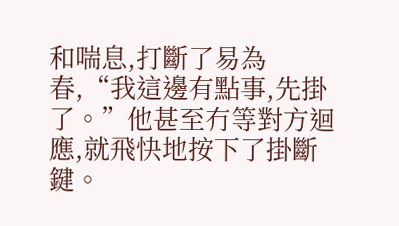和喘息,打斷了易為春,“我這邊有點事,先掛了。”他甚至冇等對方迴應,就飛快地按下了掛斷鍵。